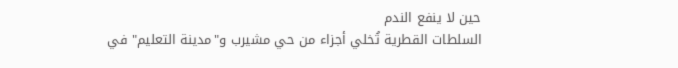حين لا ينفع الندم
السلطات القطرية تُخلي أجزاء من حي مشيرب و"مدينة التعليم" في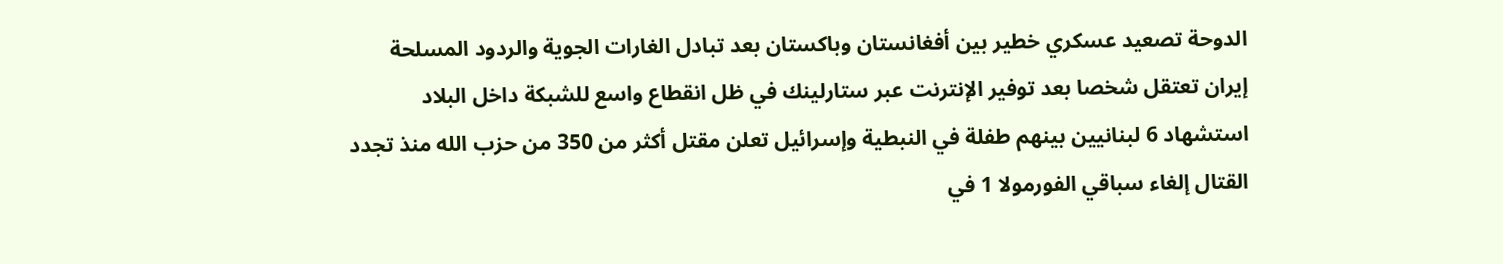الدوحة تصعيد عسكري خطير بين أفغانستان وباكستان بعد تبادل الغارات الجوية والردود المسلحة إيران تعتقل شخصا بعد توفير الإنترنت عبر ستارلينك في ظل انقطاع واسع للشبكة داخل البلاد استشهاد 6 لبنانيين بينهم طفلة في النبطية وإسرائيل تعلن مقتل أكثر من 350 من حزب الله منذ تجدد القتال إلغاء سباقي الفورمولا 1 في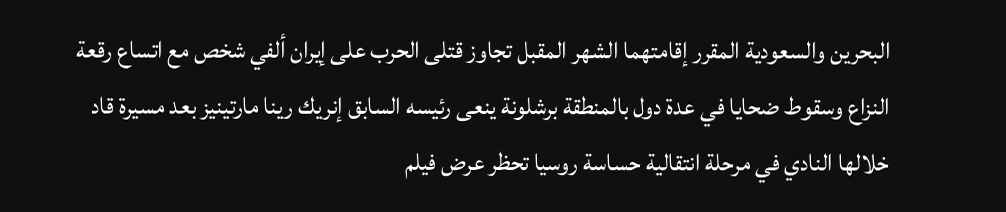البحرين والسعودية المقرر إقامتهما الشهر المقبل تجاوز قتلى الحرب على إيران ألفي شخص مع اتساع رقعة النزاع وسقوط ضحايا في عدة دول بالمنطقة برشلونة ينعى رئيسه السابق إنريك رينا مارتينيز بعد مسيرة قاد خلالها النادي في مرحلة انتقالية حساسة روسيا تحظر عرض فيلم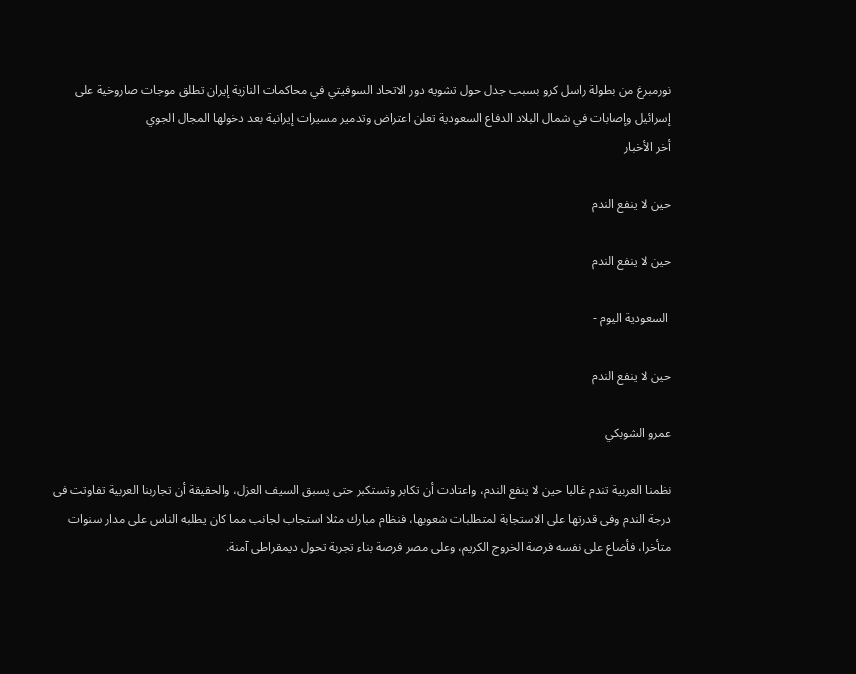نورمبرغ من بطولة راسل كرو بسبب جدل حول تشويه دور الاتحاد السوفيتي في محاكمات النازية إيران تطلق موجات صاروخية على إسرائيل وإصابات في شمال البلاد الدفاع السعودية تعلن اعتراض وتدمير مسيرات إيرانية بعد دخولها المجال الجوي
أخر الأخبار

حين لا ينفع الندم

حين لا ينفع الندم

 السعودية اليوم -

حين لا ينفع الندم

عمرو الشوبكي

نظمنا العربية تندم غالبا حين لا ينفع الندم، واعتادت أن تكابر وتستكبر حتى يسبق السيف العزل، والحقيقة أن تجاربنا العربية تفاوتت فى درجة الندم وفى قدرتها على الاستجابة لمتطلبات شعوبها، فنظام مبارك مثلا استجاب لجانب مما كان يطلبه الناس على مدار سنوات متأخرا، فأضاع على نفسه فرصة الخروج الكريم، وعلى مصر فرصة بناء تجربة تحول ديمقراطى آمنة.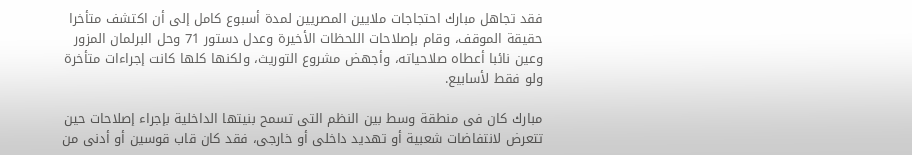فقد تجاهل مبارك احتجاجات ملايين المصريين لمدة أسبوع كامل إلى أن اكتشف متأخرا حقيقة الموقف، وقام بإصلاحات اللحظات الأخيرة وعدل دستور 71 وحل البرلمان المزور وعين نائبا أعطاه صلاحياته، وأجهض مشروع التوريث، ولكنها كلها كانت إجراءات متأخرة ولو فقط لأسابيع.

مبارك كان فى منطقة وسط بين النظم التى تسمح بنيتها الداخلية بإجراء إصلاحات حين تتعرض لانتفاضات شعبية أو تهديد داخلى أو خارجى، فقد كان قاب قوسين أو أدنى من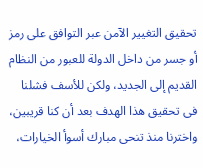تحقيق التغيير الآمن عبر التوافق على رمز أو جسر من داخل الدولة للعبور من النظام القديم إلى الجديد، ولكن للأسف فشلنا فى تحقيق هذا الهدف بعد أن كنا قريبين، واخترنا منذ تنحى مبارك أسوأ الخيارات،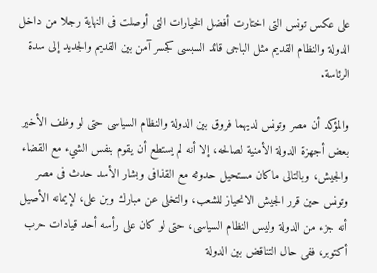على عكس تونس التى اختارت أفضل الخيارات التى أوصلت فى النهاية رجلا من داخل الدولة والنظام القديم مثل الباجى قائد السبسى كجسر آمن بين القديم والجديد إلى سدة الرئاسة.

والمؤكد أن مصر وتونس لديهما فروق بين الدولة والنظام السياسى حتى لو وظف الأخير بعض أجهزة الدولة الأمنية لصالحه، إلا أنه لم يستطع أن يقوم بنفس الشيء مع القضاء والجيش، وبالتالى ماكان مستحيل حدوثه مع القذافى وبشار الأسد حدث فى مصر وتونس حين قرر الجيش الانحياز للشعب، والتخلى عن مبارك وبن على، لإيمانه الأصيل أنه جزء من الدولة وليس النظام السياسى، حتى لو كان على رأسه أحد قيادات حرب أكتوبر، ففى حال التناقض بين الدولة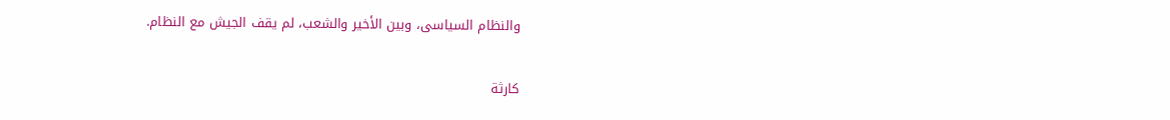والنظام السياسى، وبين الأخير والشعب، لم يقف الجيش مع النظام.

كارثة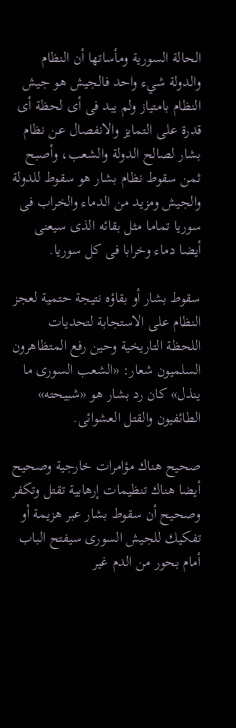الحالة السورية ومأساتها أن النظام والدولة شيء واحد فالجيش هو جيش النظام بامتياز ولم يبد فى أى لحظة أى قدرة على التمايز والانفصال عن نظام بشار لصالح الدولة والشعب، وأصبح ثمن سقوط نظام بشار هو سقوط للدولة والجيش ومزيد من الدماء والخراب فى سوريا تماما مثل بقائه الذى سيعنى أيضا دماء وخرابا فى كل سوريا.

سقوط بشار أو بقاؤه نتيجة حتمية لعجز النظام على الاستجابة لتحديات اللحظة التاريخية وحين رفع المتظاهرون السلميون شعار: «الشعب السورى ما ينذل» كان رد بشار هو «شبيحته» الطائفيون والقتل العشوائى.

صحيح هناك مؤامرات خارجية وصحيح أيضا هناك تنظيمات إرهابية تقتل وتكفر وصحيح أن سقوط بشار عبر هزيمة أو تفكيك للجيش السورى سيفتح الباب أمام بحور من الدم غير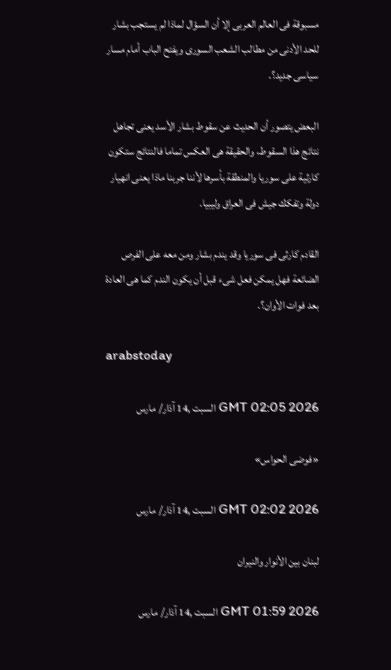مسبوقة فى العالم العربى إلا أن السؤال لماذا لم يستجب بشار للحد الأدنى من مطالب الشعب السورى ويفتح الباب أمام مسار سياسى جديد؟.

البعض يتصور أن الحديث عن سقوط بشار الأسد يعنى تجاهل نتائج هذا السقوط، والحقيقة هى العكس تماما فالنتائج ستكون كارثية على سوريا والمنطقة بأسرها لأننا جربنا ماذا يعنى انهيار دولة وتفكك جيش فى العراق وليبيا.

القادم كارثى فى سوريا وقد يندم بشار ومن معه على الفرص الضائعة فهل يمكن فعل شىء قبل أن يكون الندم كما هى العادة بعد فوات الأوان؟.

arabstoday

GMT 02:05 2026 السبت ,14 آذار/ مارس

«فوضى الحواس»

GMT 02:02 2026 السبت ,14 آذار/ مارس

لبنان بين الأنوار والنيران

GMT 01:59 2026 السبت ,14 آذار/ مارس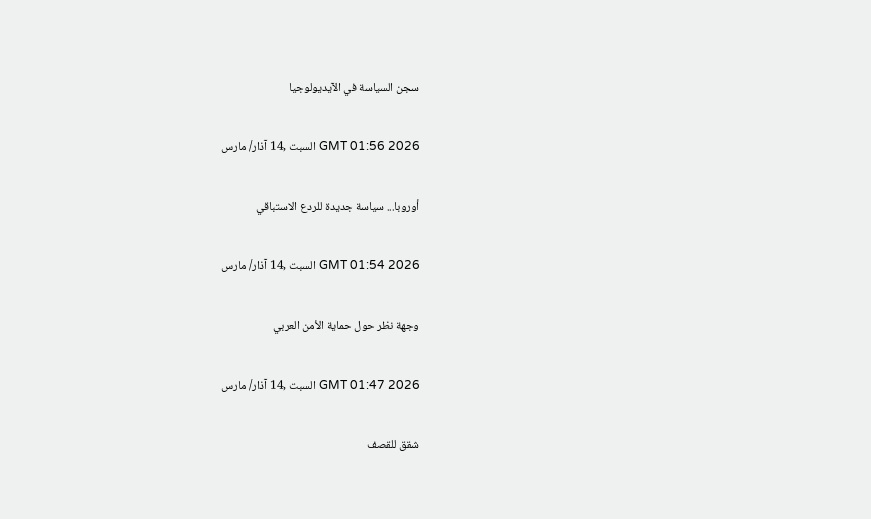سجن السياسة في الآيديولوجيا

GMT 01:56 2026 السبت ,14 آذار/ مارس

أوروبا... سياسة جديدة للردع الاستباقي

GMT 01:54 2026 السبت ,14 آذار/ مارس

وجهة نظر حول حماية الأمن العربي

GMT 01:47 2026 السبت ,14 آذار/ مارس

شقق للقصف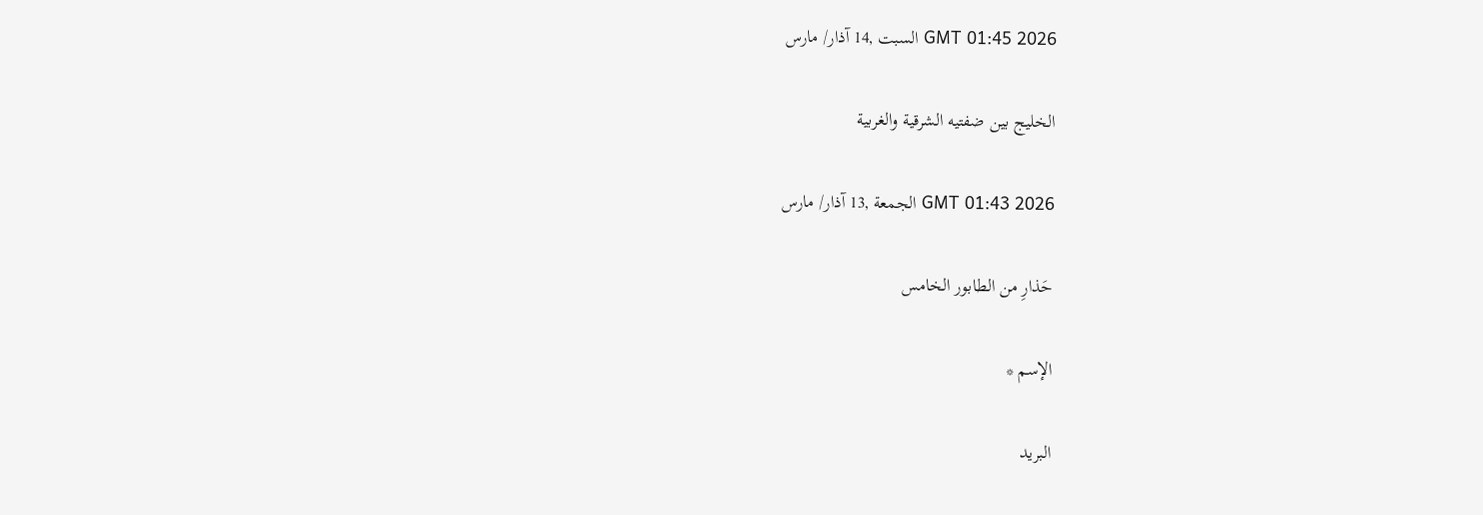GMT 01:45 2026 السبت ,14 آذار/ مارس

الخليج بين ضفتيه الشرقية والغربية

GMT 01:43 2026 الجمعة ,13 آذار/ مارس

حَذارِ من الطابور الخامس

الإسم *

البريد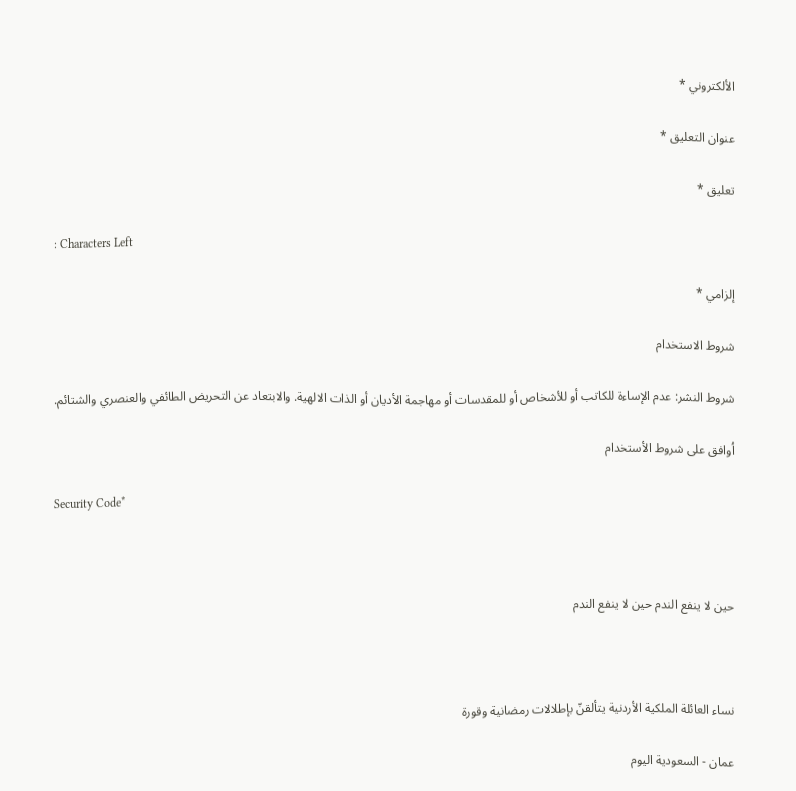الألكتروني *

عنوان التعليق *

تعليق *

: Characters Left

إلزامي *

شروط الاستخدام

شروط النشر: عدم الإساءة للكاتب أو للأشخاص أو للمقدسات أو مهاجمة الأديان أو الذات الالهية. والابتعاد عن التحريض الطائفي والعنصري والشتائم.

اُوافق على شروط الأستخدام

Security Code*



حين لا ينفع الندم حين لا ينفع الندم



نساء العائلة الملكية الأردنية يتألقنّ بإطلالات رمضانية وقورة

عمان - السعودية اليوم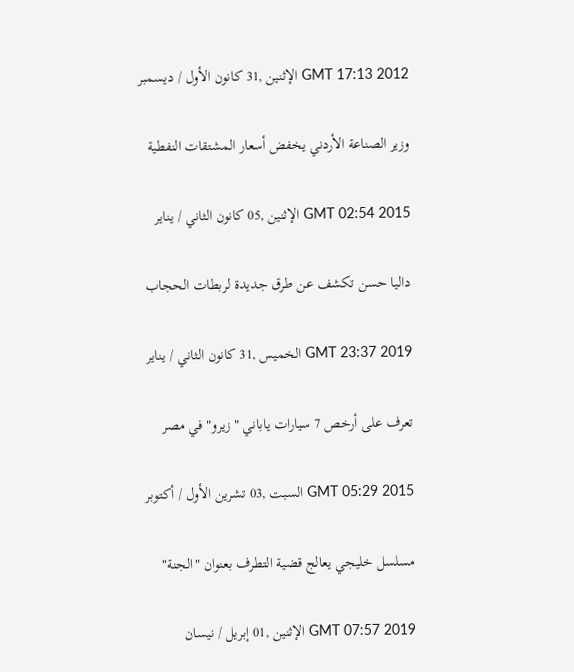GMT 17:13 2012 الإثنين ,31 كانون الأول / ديسمبر

وزير الصناعة الأردني يخفض أسعار المشتقات النفطية

GMT 02:54 2015 الإثنين ,05 كانون الثاني / يناير

داليا حسن تكشف عن طرق جديدة لربطات الحجاب

GMT 23:37 2019 الخميس ,31 كانون الثاني / يناير

تعرف على أرخص 7 سيارات ياباني "زيرو" في مصر

GMT 05:29 2015 السبت ,03 تشرين الأول / أكتوبر

مسلسل خليجي يعالج قضية التطرف بعنوان "الجنة"

GMT 07:57 2019 الإثنين ,01 إبريل / نيسان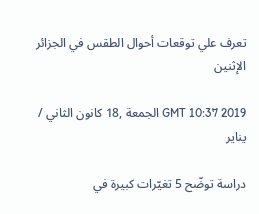تعرف علي توقعات أحوال الطقس في الجزائر الإثنين

GMT 10:37 2019 الجمعة ,18 كانون الثاني / يناير

دراسة توضّح 5 تغيّرات كبيرة في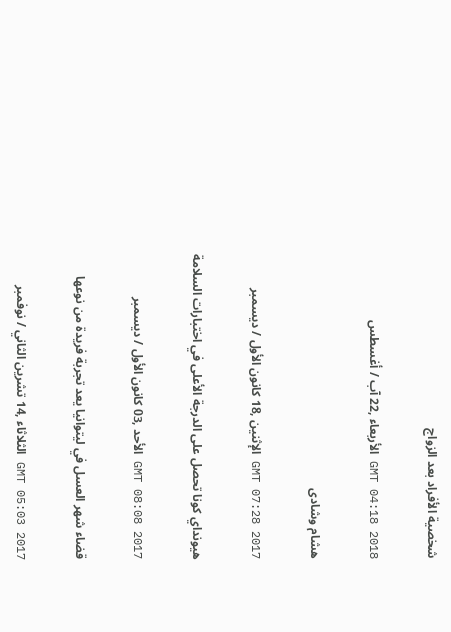شخصية الأفراد بعد الزواج

GMT 04:18 2018 الأربعاء ,22 آب / أغسطس

هشام وشادى

GMT 07:28 2017 الإثنين ,18 كانون الأول / ديسمبر

هيونداي كونا تحصل على الدرجة الأعلى في اختبارات السلامة

GMT 08:08 2017 الأحد ,03 كانون الأول / ديسمبر

قضاء شهر العسل في ليتوانيا يعد تجربة فريدة من نوعها

GMT 05:03 2017 الثلاثاء ,14 تشرين الثاني / نوفمبر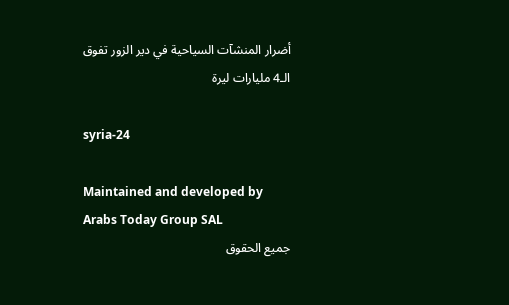أضرار المنشآت السياحية في دير الزور تفوق الـ4 مليارات ليرة

syria-24

Maintained and developed by Arabs Today Group SAL
جميع الحقوق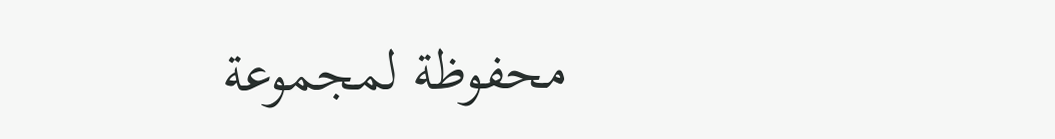محفوظة لمجموعة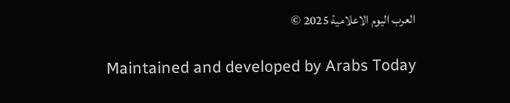العرب اليوم الاعلامية 2025 ©

Maintained and developed by Arabs Today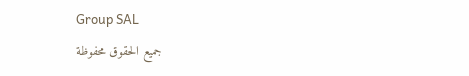Group SAL
جميع الحقوق محفوظة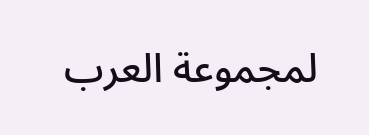لمجموعة العرب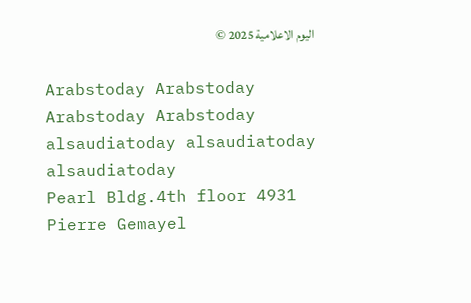اليوم الاعلامية 2025 ©

Arabstoday Arabstoday Arabstoday Arabstoday
alsaudiatoday alsaudiatoday alsaudiatoday
Pearl Bldg.4th floor 4931 Pierre Gemayel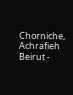Chorniche, Achrafieh Beirut -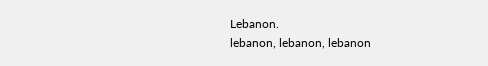Lebanon.
lebanon, lebanon, lebanon